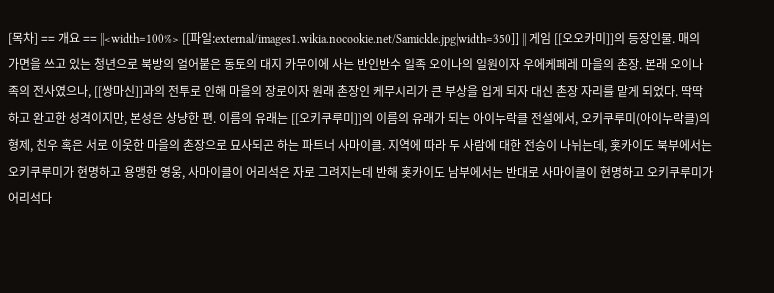[목차] == 개요 == ||<width=100%> [[파일:external/images1.wikia.nocookie.net/Samickle.jpg|width=350]] || 게임 [[오오카미]]의 등장인물. 매의 가면을 쓰고 있는 청년으로 북방의 얼어붙은 동토의 대지 카무이에 사는 반인반수 일족 오이나의 일원이자 우에케페레 마을의 촌장. 본래 오이나 족의 전사였으나, [[쌍마신]]과의 전투로 인해 마을의 장로이자 원래 촌장인 케무시리가 큰 부상을 입게 되자 대신 촌장 자리를 맡게 되었다. 딱딱하고 완고한 성격이지만, 본성은 상냥한 편. 이름의 유래는 [[오키쿠루미]]의 이름의 유래가 되는 아이누락클 전설에서, 오키쿠루미(아이누락클)의 형제, 친우 혹은 서로 이웃한 마을의 촌장으로 묘사되곤 하는 파트너 사마이클. 지역에 따라 두 사람에 대한 전승이 나뉘는데, 홋카이도 북부에서는 오키쿠루미가 현명하고 용맹한 영웅, 사마이클이 어리석은 자로 그려지는데 반해 홋카이도 남부에서는 반대로 사마이클이 현명하고 오키쿠루미가 어리석다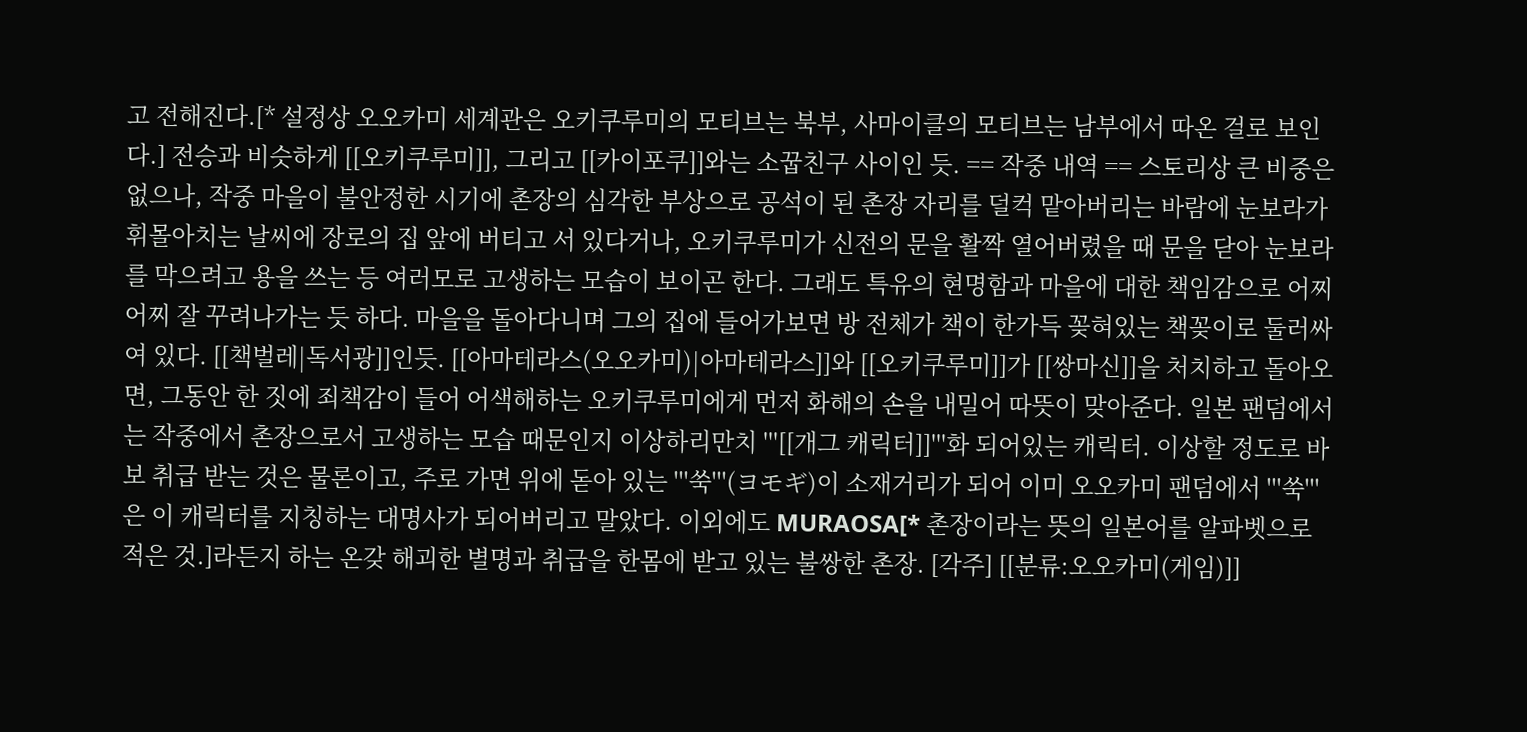고 전해진다.[* 설정상 오오카미 세계관은 오키쿠루미의 모티브는 북부, 사마이클의 모티브는 남부에서 따온 걸로 보인다.] 전승과 비슷하게 [[오키쿠루미]], 그리고 [[카이포쿠]]와는 소꿉친구 사이인 듯. == 작중 내역 == 스토리상 큰 비중은 없으나, 작중 마을이 불안정한 시기에 촌장의 심각한 부상으로 공석이 된 촌장 자리를 덜컥 맡아버리는 바람에 눈보라가 휘몰아치는 날씨에 장로의 집 앞에 버티고 서 있다거나, 오키쿠루미가 신전의 문을 활짝 열어버렸을 때 문을 닫아 눈보라를 막으려고 용을 쓰는 등 여러모로 고생하는 모습이 보이곤 한다. 그래도 특유의 현명함과 마을에 대한 책임감으로 어찌어찌 잘 꾸려나가는 듯 하다. 마을을 돌아다니며 그의 집에 들어가보면 방 전체가 책이 한가득 꽂혀있는 책꽂이로 둘러싸여 있다. [[책벌레|독서광]]인듯. [[아마테라스(오오카미)|아마테라스]]와 [[오키쿠루미]]가 [[쌍마신]]을 처치하고 돌아오면, 그동안 한 짓에 죄책감이 들어 어색해하는 오키쿠루미에게 먼저 화해의 손을 내밀어 따뜻이 맞아준다. 일본 팬덤에서는 작중에서 촌장으로서 고생하는 모습 때문인지 이상하리만치 '''[[개그 캐릭터]]'''화 되어있는 캐릭터. 이상할 정도로 바보 취급 받는 것은 물론이고, 주로 가면 위에 돋아 있는 '''쑥'''(ヨモギ)이 소재거리가 되어 이미 오오카미 팬덤에서 '''쑥'''은 이 캐릭터를 지칭하는 대명사가 되어버리고 말았다. 이외에도 MURAOSA[* 촌장이라는 뜻의 일본어를 알파벳으로 적은 것.]라든지 하는 온갖 해괴한 별명과 취급을 한몸에 받고 있는 불쌍한 촌장. [각주] [[분류:오오카미(게임)]]